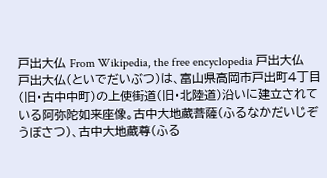戸出大仏 From Wikipedia, the free encyclopedia 戸出大仏 戸出大仏(といでだいぶつ)は、富山県高岡市戸出町4丁目(旧・古中中町)の上使街道(旧・北陸道)沿いに建立されている阿弥陀如来座像。古中大地蔵菩薩(ふるなかだいじぞうぼさつ)、古中大地蔵尊(ふる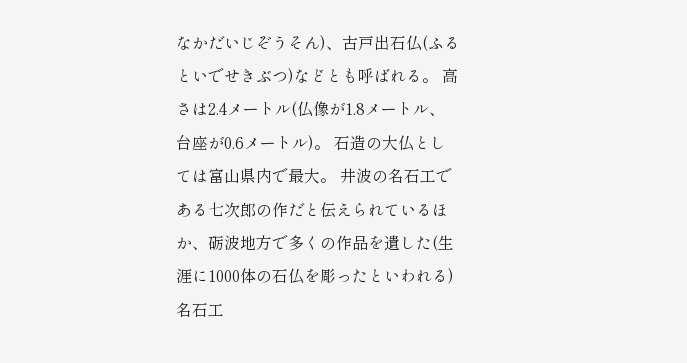なかだいじぞうそん)、古戸出石仏(ふるといでせきぶつ)などとも呼ばれる。 高さは2.4メートル(仏像が1.8メートル、台座が0.6メートル)。 石造の大仏としては富山県内で最大。 井波の名石工である七次郎の作だと伝えられているほか、砺波地方で多くの作品を遺した(生涯に1000体の石仏を彫ったといわれる)名石工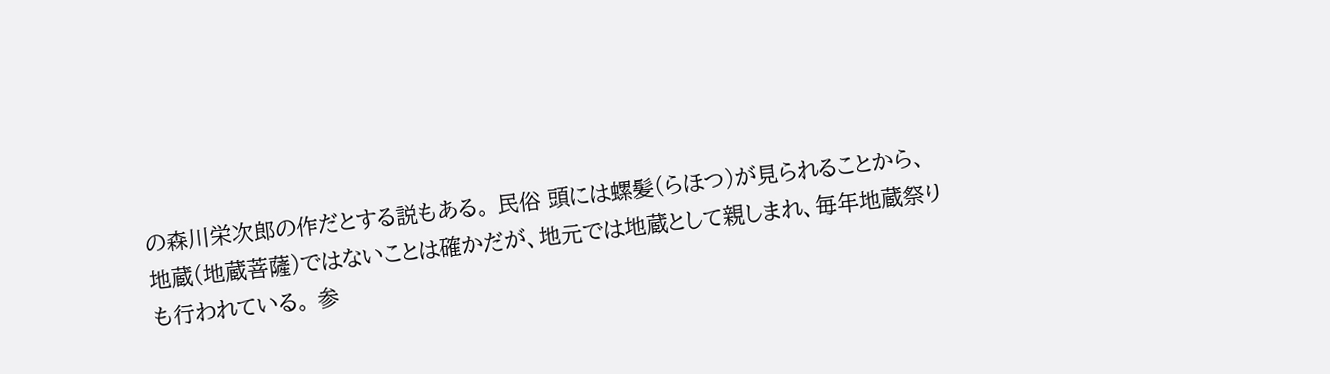の森川栄次郎の作だとする説もある。 民俗 頭には螺髪(らほつ)が見られることから、地蔵(地蔵菩薩)ではないことは確かだが、地元では地蔵として親しまれ、毎年地蔵祭りも行われている。 参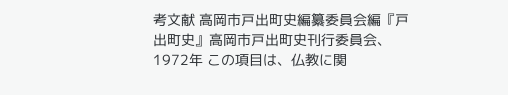考文献 高岡市戸出町史編纂委員会編『戸出町史』高岡市戸出町史刊行委員会、1972年 この項目は、仏教に関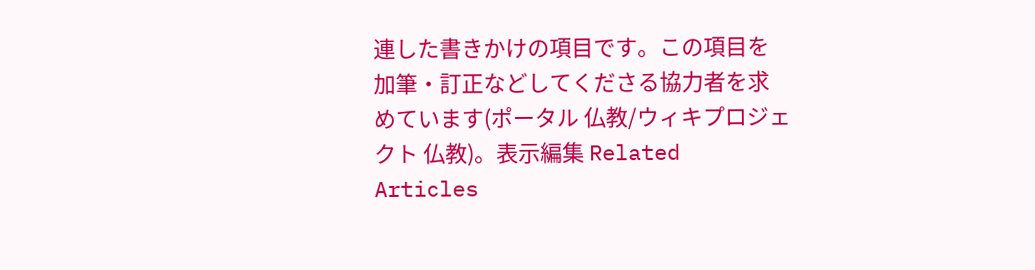連した書きかけの項目です。この項目を加筆・訂正などしてくださる協力者を求めています(ポータル 仏教/ウィキプロジェクト 仏教)。表示編集 Related Articles